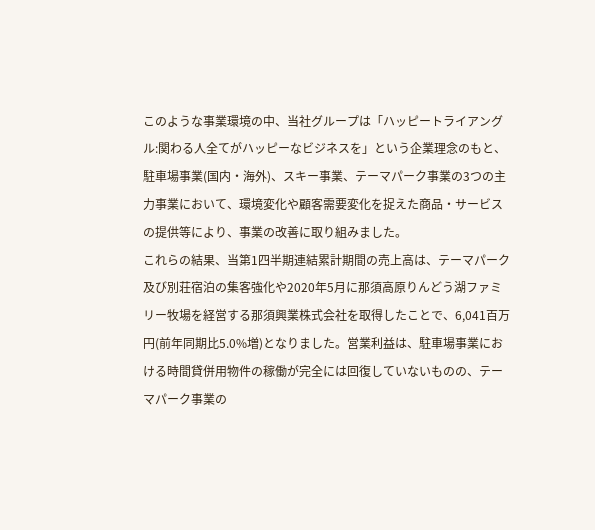このような事業環境の中、当社グループは「ハッピートライアングル:関わる人全てがハッピーなビジネスを」という企業理念のもと、駐車場事業(国内・海外)、スキー事業、テーマパーク事業の3つの主力事業において、環境変化や顧客需要変化を捉えた商品・サービスの提供等により、事業の改善に取り組みました。
これらの結果、当第1四半期連結累計期間の売上高は、テーマパーク及び別荘宿泊の集客強化や2020年5月に那須高原りんどう湖ファミリー牧場を経営する那須興業株式会社を取得したことで、6,041百万円(前年同期比5.0%増)となりました。営業利益は、駐車場事業における時間貸併用物件の稼働が完全には回復していないものの、テーマパーク事業の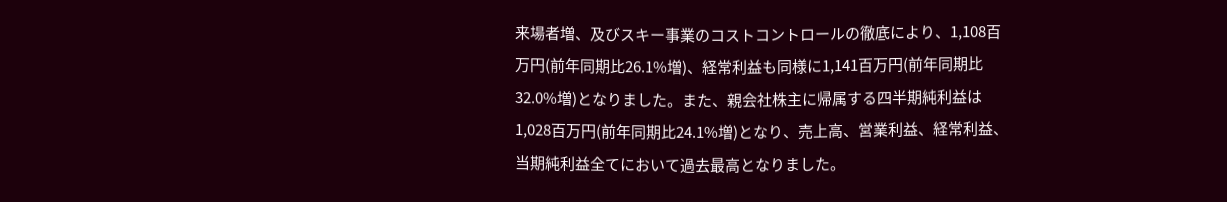来場者増、及びスキー事業のコストコントロールの徹底により、1,108百万円(前年同期比26.1%増)、経常利益も同様に1,141百万円(前年同期比32.0%増)となりました。また、親会社株主に帰属する四半期純利益は1,028百万円(前年同期比24.1%増)となり、売上高、営業利益、経常利益、当期純利益全てにおいて過去最高となりました。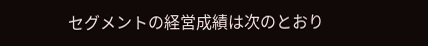セグメントの経営成績は次のとおり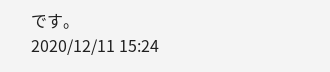です。
2020/12/11 15:24